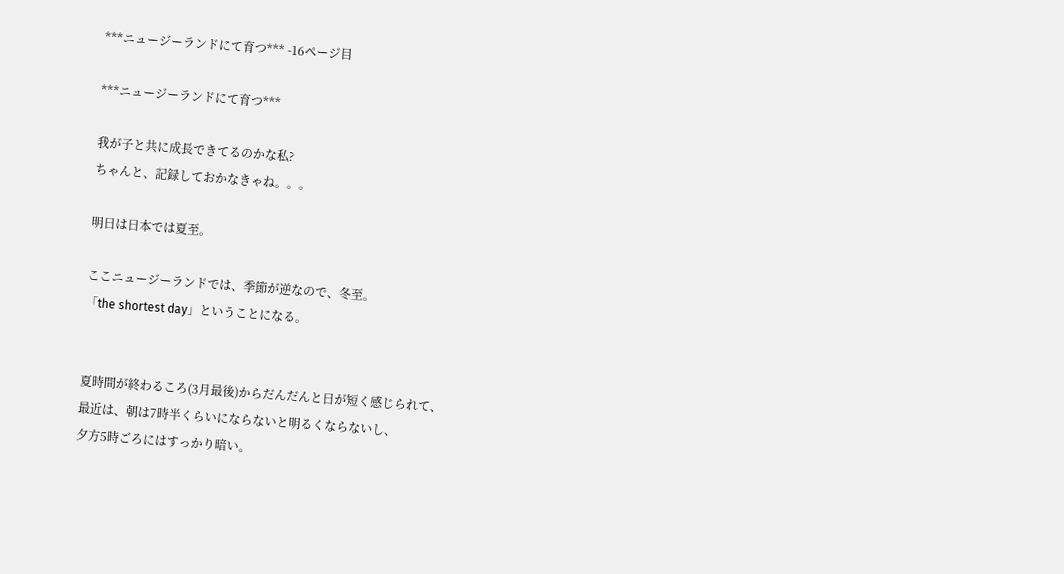***ニュージーランドにて育つ*** -16ページ目

***ニュージーランドにて育つ***

我が子と共に成長できてるのかな私?
ちゃんと、記録しておかなきゃね。。。

明日は日本では夏至。

ここニュージーランドでは、季節が逆なので、冬至。
「the shortest day」ということになる。


夏時間が終わるころ(3月最後)からだんだんと日が短く感じられて、
最近は、朝は7時半くらいにならないと明るくならないし、
夕方5時ごろにはすっかり暗い。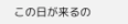この日が来るの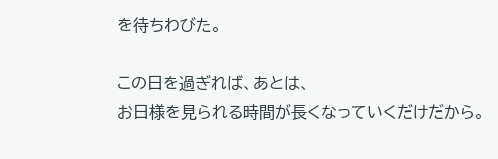を待ちわびた。

この日を過ぎれば、あとは、
お日様を見られる時間が長くなっていくだけだから。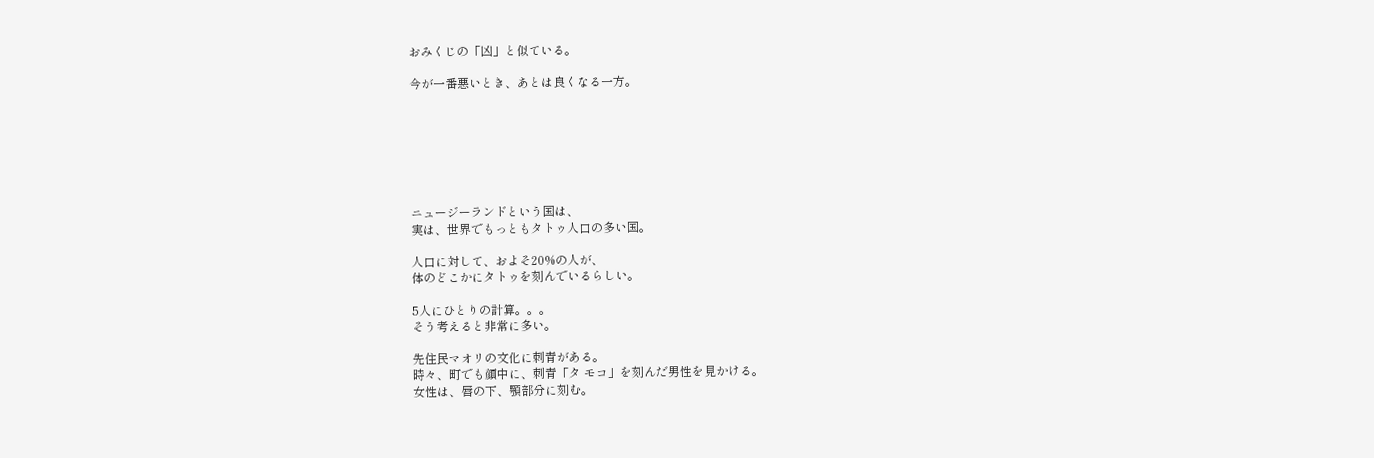おみくじの「凶」と似ている。

今が一番悪いとき、あとは良くなる一方。







ニュージーランドという国は、
実は、世界でもっともタトゥ人口の多い国。

人口に対して、およそ20%の人が、
体のどこかにタトゥを刻んでいるらしい。

5人にひとりの計算。。。
そう考えると非常に多い。

先住民マオリの文化に刺青がある。
時々、町でも顔中に、刺青「タ モコ」を刻んだ男性を見かける。
女性は、唇の下、顎部分に刻む。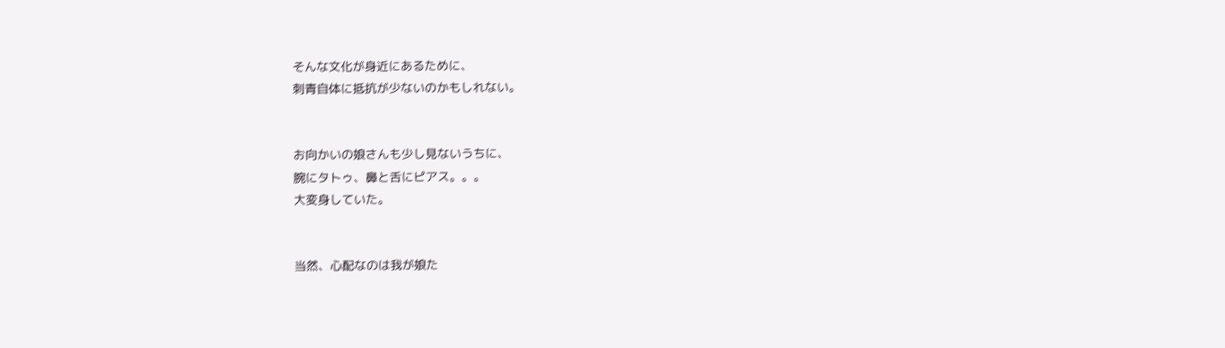そんな文化が身近にあるために、
刺青自体に抵抗が少ないのかもしれない。


お向かいの娘さんも少し見ないうちに、
腕にタトゥ、鼻と舌にピアス。。。
大変身していた。


当然、心配なのは我が娘た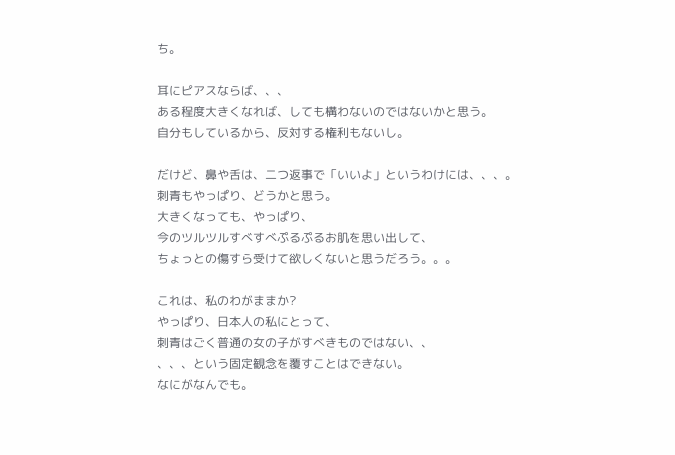ち。

耳にピアスならば、、、
ある程度大きくなれば、しても構わないのではないかと思う。
自分もしているから、反対する権利もないし。

だけど、鼻や舌は、二つ返事で「いいよ」というわけには、、、。
刺青もやっぱり、どうかと思う。
大きくなっても、やっぱり、
今のツルツルすべすべぷるぷるお肌を思い出して、
ちょっとの傷すら受けて欲しくないと思うだろう。。。

これは、私のわがままか?
やっぱり、日本人の私にとって、
刺青はごく普通の女の子がすべきものではない、、
、、、という固定観念を覆すことはできない。
なにがなんでも。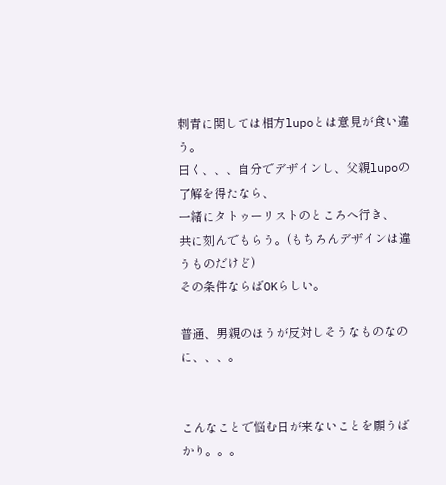刺青に関しては相方lupoとは意見が食い違う。
曰く、、、自分でデザインし、父親lupoの了解を得たなら、
一緒にタトゥーリストのところへ行き、
共に刻んでもらう。(もちろんデザインは違うものだけど)
その条件ならばOKらしい。

普通、男親のほうが反対しそうなものなのに、、、。


こんなことで悩む日が来ないことを願うばかり。。。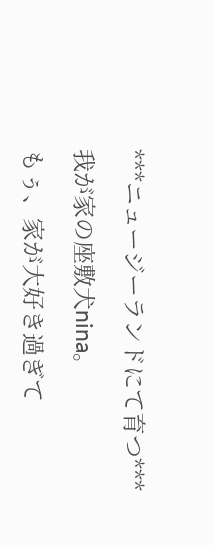***ニュージーランドにて育つ***

我が家の座敷犬nina。

もぅ、家が大好き過ぎて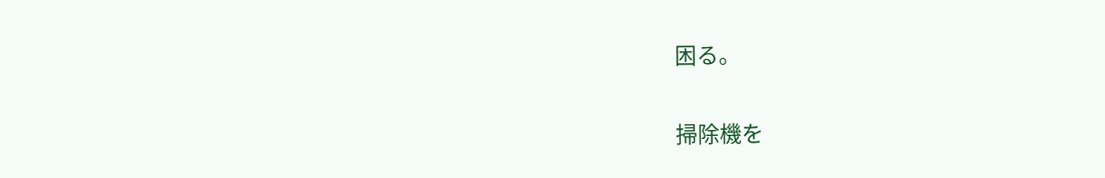困る。

掃除機を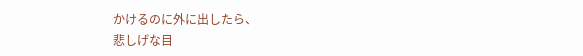かけるのに外に出したら、
悲しげな目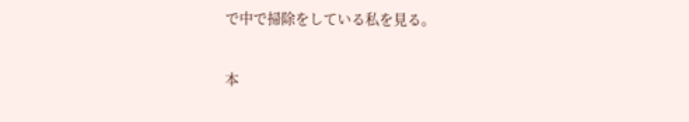で中で掃除をしている私を見る。

本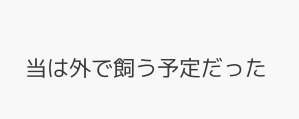当は外で飼う予定だった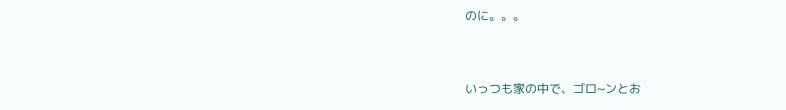のに。。。


いっつも家の中で、ゴロ~ンとお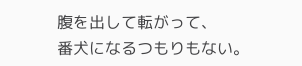腹を出して転がって、
番犬になるつもりもない。